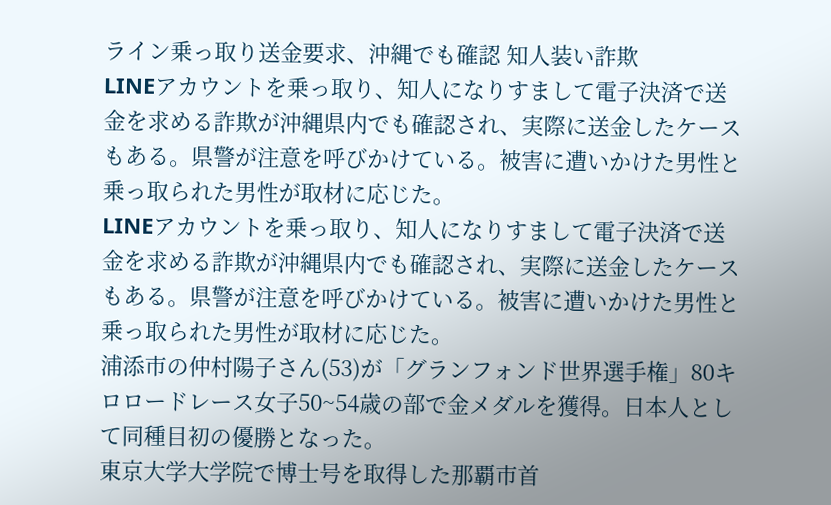ライン乗っ取り送金要求、沖縄でも確認 知人装い詐欺
LINEアカウントを乗っ取り、知人になりすまして電子決済で送金を求める詐欺が沖縄県内でも確認され、実際に送金したケースもある。県警が注意を呼びかけている。被害に遭いかけた男性と乗っ取られた男性が取材に応じた。
LINEアカウントを乗っ取り、知人になりすまして電子決済で送金を求める詐欺が沖縄県内でも確認され、実際に送金したケースもある。県警が注意を呼びかけている。被害に遭いかけた男性と乗っ取られた男性が取材に応じた。
浦添市の仲村陽子さん(53)が「グランフォンド世界選手権」80キロロードレース女子50~54歳の部で金メダルを獲得。日本人として同種目初の優勝となった。
東京大学大学院で博士号を取得した那覇市首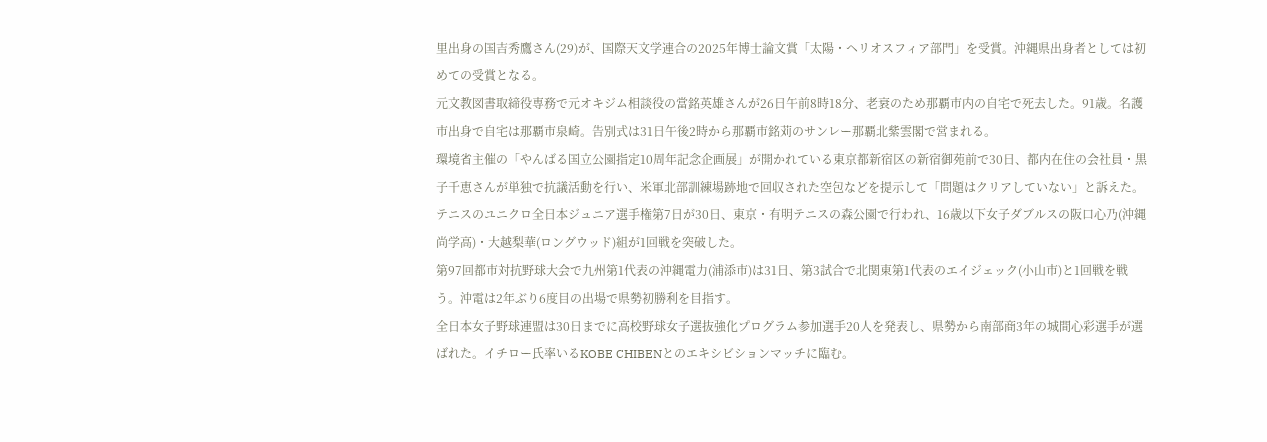里出身の国吉秀鷹さん(29)が、国際天文学連合の2025年博士論文賞「太陽・ヘリオスフィア部門」を受賞。沖縄県出身者としては初めての受賞となる。
元文教図書取締役専務で元オキジム相談役の當銘英雄さんが26日午前8時18分、老衰のため那覇市内の自宅で死去した。91歳。名護市出身で自宅は那覇市泉崎。告別式は31日午後2時から那覇市銘苅のサンレー那覇北紫雲閣で営まれる。
環境省主催の「やんばる国立公園指定10周年記念企画展」が開かれている東京都新宿区の新宿御苑前で30日、都内在住の会社員・黒子千恵さんが単独で抗議活動を行い、米軍北部訓練場跡地で回収された空包などを提示して「問題はクリアしていない」と訴えた。
テニスのユニクロ全日本ジュニア選手権第7日が30日、東京・有明テニスの森公園で行われ、16歳以下女子ダブルスの阪口心乃(沖縄尚学高)・大越梨華(ロングウッド)組が1回戦を突破した。
第97回都市対抗野球大会で九州第1代表の沖縄電力(浦添市)は31日、第3試合で北関東第1代表のエイジェック(小山市)と1回戦を戦う。沖電は2年ぶり6度目の出場で県勢初勝利を目指す。
全日本女子野球連盟は30日までに高校野球女子選抜強化プログラム参加選手20人を発表し、県勢から南部商3年の城間心彩選手が選ばれた。イチロー氏率いるKOBE CHIBENとのエキシビションマッチに臨む。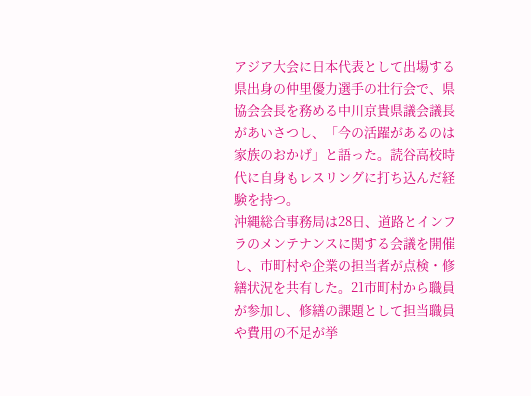アジア大会に日本代表として出場する県出身の仲里優力選手の壮行会で、県協会会長を務める中川京貴県議会議長があいさつし、「今の活躍があるのは家族のおかげ」と語った。読谷高校時代に自身もレスリングに打ち込んだ経験を持つ。
沖縄総合事務局は28日、道路とインフラのメンテナンスに関する会議を開催し、市町村や企業の担当者が点検・修繕状況を共有した。21市町村から職員が参加し、修繕の課題として担当職員や費用の不足が挙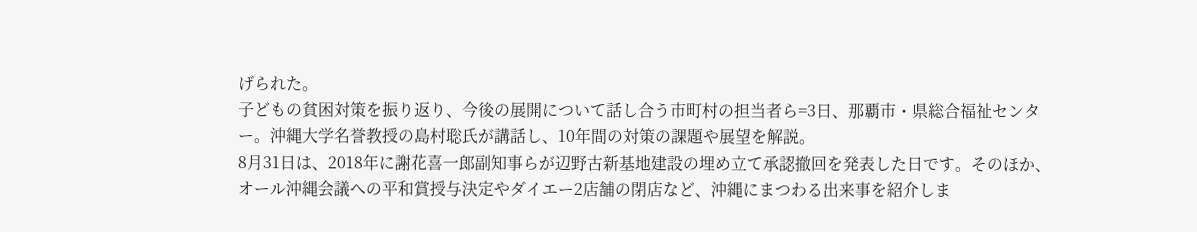げられた。
子どもの貧困対策を振り返り、今後の展開について話し合う市町村の担当者ら=3日、那覇市・県総合福祉センター。沖縄大学名誉教授の島村聡氏が講話し、10年間の対策の課題や展望を解説。
8月31日は、2018年に謝花喜一郎副知事らが辺野古新基地建設の埋め立て承認撤回を発表した日です。そのほか、オール沖縄会議への平和賞授与決定やダイエー2店舗の閉店など、沖縄にまつわる出来事を紹介しま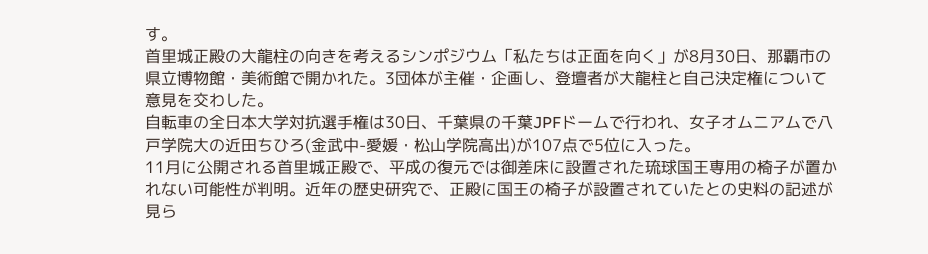す。
首里城正殿の大龍柱の向きを考えるシンポジウム「私たちは正面を向く」が8月30日、那覇市の県立博物館・美術館で開かれた。3団体が主催・企画し、登壇者が大龍柱と自己決定権について意見を交わした。
自転車の全日本大学対抗選手権は30日、千葉県の千葉JPFドームで行われ、女子オムニアムで八戸学院大の近田ちひろ(金武中-愛媛・松山学院高出)が107点で5位に入った。
11月に公開される首里城正殿で、平成の復元では御差床に設置された琉球国王専用の椅子が置かれない可能性が判明。近年の歴史研究で、正殿に国王の椅子が設置されていたとの史料の記述が見ら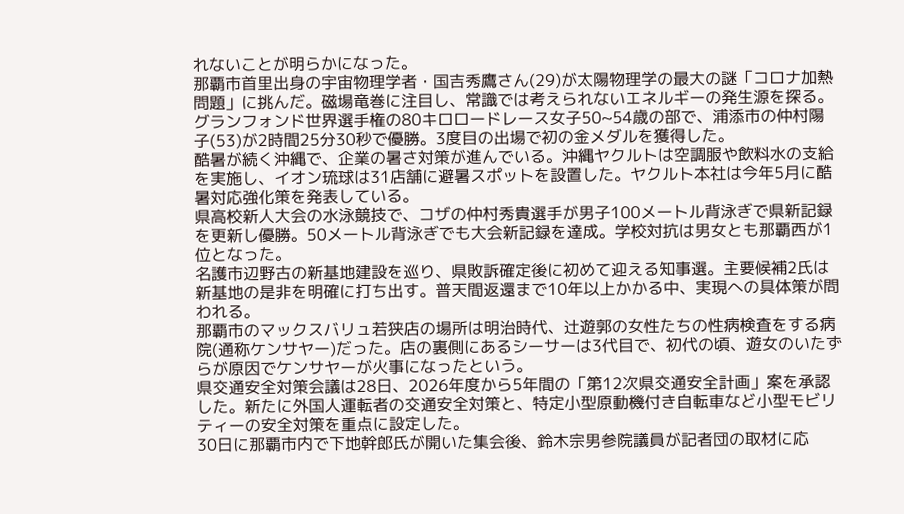れないことが明らかになった。
那覇市首里出身の宇宙物理学者・国吉秀鷹さん(29)が太陽物理学の最大の謎「コロナ加熱問題」に挑んだ。磁場竜巻に注目し、常識では考えられないエネルギーの発生源を探る。
グランフォンド世界選手権の80キロロードレース女子50~54歳の部で、浦添市の仲村陽子(53)が2時間25分30秒で優勝。3度目の出場で初の金メダルを獲得した。
酷暑が続く沖縄で、企業の暑さ対策が進んでいる。沖縄ヤクルトは空調服や飲料水の支給を実施し、イオン琉球は31店舗に避暑スポットを設置した。ヤクルト本社は今年5月に酷暑対応強化策を発表している。
県高校新人大会の水泳競技で、コザの仲村秀貴選手が男子100メートル背泳ぎで県新記録を更新し優勝。50メートル背泳ぎでも大会新記録を達成。学校対抗は男女とも那覇西が1位となった。
名護市辺野古の新基地建設を巡り、県敗訴確定後に初めて迎える知事選。主要候補2氏は新基地の是非を明確に打ち出す。普天間返還まで10年以上かかる中、実現への具体策が問われる。
那覇市のマックスバリュ若狭店の場所は明治時代、辻遊郭の女性たちの性病検査をする病院(通称ケンサヤー)だった。店の裏側にあるシーサーは3代目で、初代の頃、遊女のいたずらが原因でケンサヤーが火事になったという。
県交通安全対策会議は28日、2026年度から5年間の「第12次県交通安全計画」案を承認した。新たに外国人運転者の交通安全対策と、特定小型原動機付き自転車など小型モビリティーの安全対策を重点に設定した。
30日に那覇市内で下地幹郎氏が開いた集会後、鈴木宗男参院議員が記者団の取材に応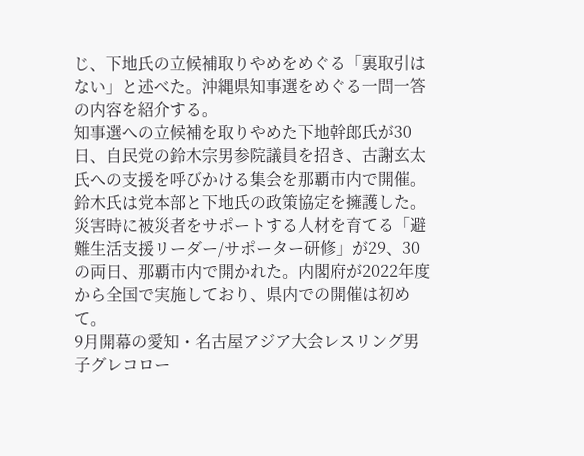じ、下地氏の立候補取りやめをめぐる「裏取引はない」と述べた。沖縄県知事選をめぐる一問一答の内容を紹介する。
知事選への立候補を取りやめた下地幹郎氏が30日、自民党の鈴木宗男参院議員を招き、古謝玄太氏への支援を呼びかける集会を那覇市内で開催。鈴木氏は党本部と下地氏の政策協定を擁護した。
災害時に被災者をサポートする人材を育てる「避難生活支援リーダー/サポーター研修」が29、30の両日、那覇市内で開かれた。内閣府が2022年度から全国で実施しており、県内での開催は初めて。
9月開幕の愛知・名古屋アジア大会レスリング男子グレコロー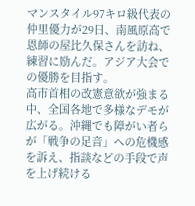マンスタイル97キロ級代表の仲里優力が29日、南風原高で恩師の屋比久保さんを訪ね、練習に励んだ。アジア大会での優勝を目指す。
高市首相の改憲意欲が強まる中、全国各地で多様なデモが広がる。沖縄でも障がい者らが「戦争の足音」への危機感を訴え、指談などの手段で声を上げ続ける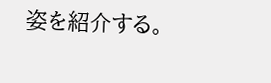姿を紹介する。